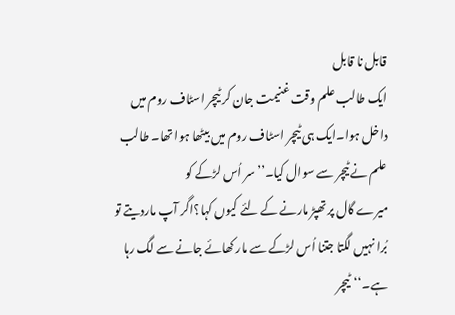قابل نا قابل
ایک طالب علم وقت غنیمت جان کر ٹیچر اسٹاف روم میں داخل ہوا۔ایک ہی ٹیچر اسٹاف روم میں بیٹھا ہوا تھا۔ طالب علم نے ٹیچر سے سوال کیا۔’’سر اُس لڑکے کو
میرے گال پر تھپڑ مارنے کے لئے کیوں کہا؟اگر آپ ماردیتے تو بُرا نہیں لگتا جتنا اُس لڑکے سے مار کھائے جانے سے لگ رہا ہے۔‘‘ٹیچر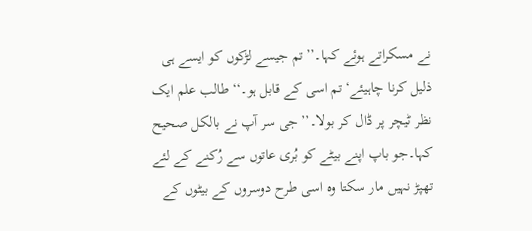نے مسکراتے ہوئے کہا۔’’تم جیسے لڑکوں کو ایسے ہی ذلیل کرنا چاہیئے‘ تم اسی کے قابل ہو۔‘‘ طالب علم ایک نظر ٹیچر پر ڈال کر بولا۔’’جی سر آپ نے بالکل صحیح کہا۔جو باپ اپنے بیٹے کو بُری عاتوں سے رُکنے کے لئے تھپڑ نہیں مار سکتا وہ اسی طرح دوسروں کے بیٹوں کے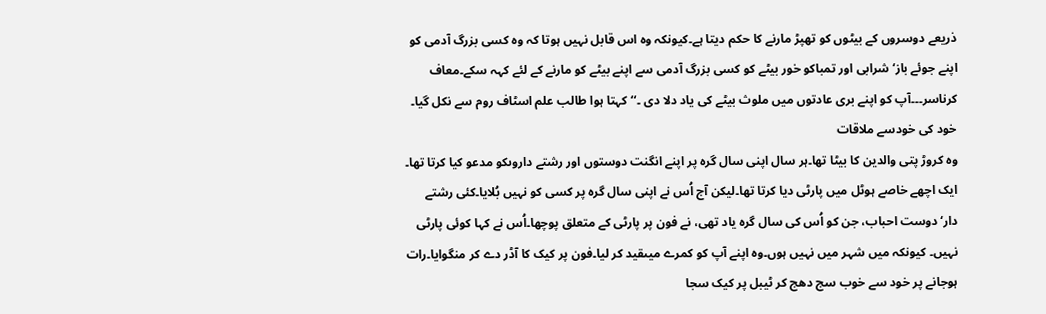ذریعے دوسروں کے بیٹوں کو تھپڑ مارنے کا حکم دیتا ہے۔کیونکہ وہ اس قابل نہیں ہوتا کہ وہ کسی بزرگ آدمی کو اپنے جوئے باز‘شرابی اور تمباکو خور بیٹے کو کسی بزرگ آدمی سے اپنے بیٹے کو مارنے کے لئے کہہ سکے۔معاف کرناسر۔۔۔آپ کو اپنے بری عادتوں میں ملوث بیٹے کی یاد دلا دی ۔‘‘کہتا ہوا طالب علم اسٹاف روم سے نکل گیا۔
خود کی خودسے ملاقات
وہ کروڑ پتی والدین کا بیٹا تھا۔ہر سال اپنی سال گرہ پر اپنے انگنت دوستوں اور رشتے داروںکو مدعو کیا کرتا تھا۔ ایک اچھے خاصے ہوٹل میں پارٹی دیا کرتا تھا۔لیکن آج اُس نے اپنی سال گرہ پر کسی کو نہیں بُلایا۔کئی رشتے دار‘دوست احباب، جن کو اُس کی سال گرہ یاد تھی، نے فون پر پارٹی کے متعلق پوچھا۔اُس نے کہا کوئی پارٹی نہیں۔ کیونکہ میں شہر میں نہیں ہوں۔وہ اپنے آپ کو کمرے میںقید کر لیا۔فون پر کیک کا آڈر دے کر منگوایا۔رات ہوجانے پر خود سے خوب سج دھج کر ٹیبل پر کیک سجا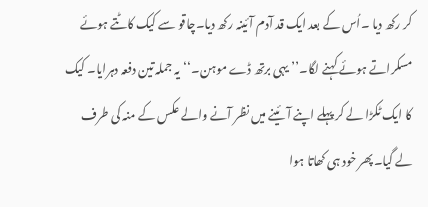کر رکھ دیا ۔اُس کے بعد ایک قد آدم آئینہ رکھ دیا۔چاقو سے کیک کاٹتے ہوئے مسکراتے ہوئے کہنے لگا۔’’یہی برتھ ڈے موہن۔‘‘یہ جملہ تین دفعہ دہرایا۔ کیک کا ایک ٹکڑا لے کر پہلے اپنے آئینے میں نظر آنے والے عکس کے منہ کی طرف لے گیا۔پھر خود ہی کھاتا ہوا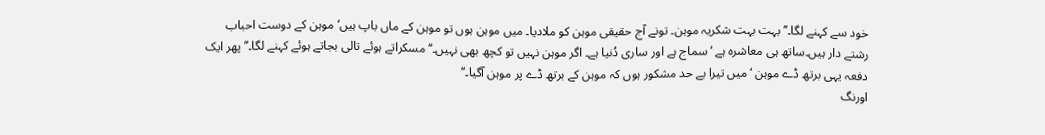خود سے کہنے لگا۔’’ بہت بہت شکریہ موہن۔ تونے آج حقیقی موہن کو ملادیا۔ میں موہن ہوں تو موہن کے ماں باپ ہیں‘موہن کے دوست احباب رشتے دار ہیں۔ساتھ ہی معاشرہ ہے ‘سماج ہے اور ساری دُنیا ہے۔ اگر موہن نہیں تو کچھ بھی نہیں۔‘‘مسکراتے ہوئے تالی بجاتے ہوئے کہنے لگا۔’’ پھر ایک دفعہ یہی برتھ ڈے موہن ‘میں تیرا بے حد مشکور ہوں کہ موہن کے برتھ ڈے پر موہن آگیا۔‘‘
اورنگ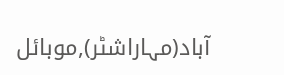آباد(مہاراشٹر),موبائل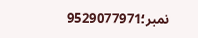نمبر؛9529077971